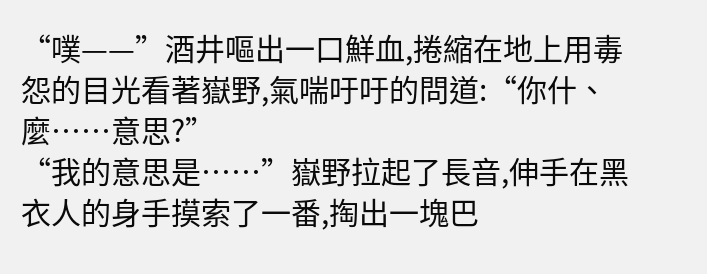“噗——”酒井嘔出一口鮮血,捲縮在地上用毒怨的目光看著嶽野,氣喘吁吁的問道:“你什、麼……意思?”
“我的意思是……”嶽野拉起了長音,伸手在黑衣人的身手摸索了一番,掏出一塊巴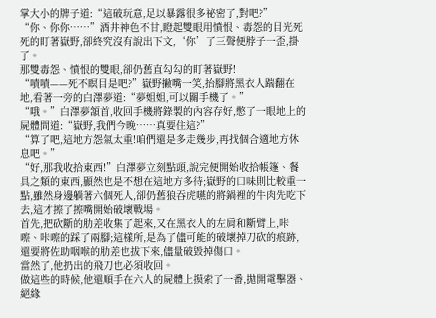掌大小的牌子道:“這破玩意,足以暴露很多祕密了,對吧?”
“你、你你……”酒井神色不甘,瞪起雙眼用憤恨、毒怨的目光死死的盯著嶽野,卻終究沒有說出下文,‘你’了三聲便脖子一歪,掛了。
那雙毒怨、憤恨的雙眼,卻仍舊直勾勾的盯著嶽野!
“嘖嘖——死不瞑目是吧?”嶽野撇嘴一笑,抬腳將黑衣人踹翻在地,看著一旁的白澤夢道:“夢姐姐,可以關手機了。”
“哦。”白澤夢頷首,收回手機將錄製的內容存好,憋了一眼地上的屍體問道:“嶽野,我們今晚……真要住這?”
“算了吧,這地方怨氣太重!咱們還是多走幾步,再找個合適地方休息吧。”
“好,那我收拾東西!”白澤夢立刻點頭,說完便開始收拾帳篷、餐具之類的東西,顯然也是不想在這地方多待;嶽野的口味則比較重一點,雖然身邊躺著六個死人,卻仍舊狼吞虎嚥的將鍋裡的牛肉先吃下去,這才擦了擦嘴開始破壞戰場。
首先,把砍斷的肋差收集了起來,又在黑衣人的左肩和斷臂上,咔嚓、咔嚓的踩了兩腳;這樣所,是為了儘可能的破壞掉刀砍的痕跡,還要將佐助咽喉的肋差也拔下來,儘量破毀掉傷口。
當然了,他扔出的飛刀也必須收回。
做這些的時候,他還順手在六人的屍體上摸索了一番,拋開電擊器、絕緣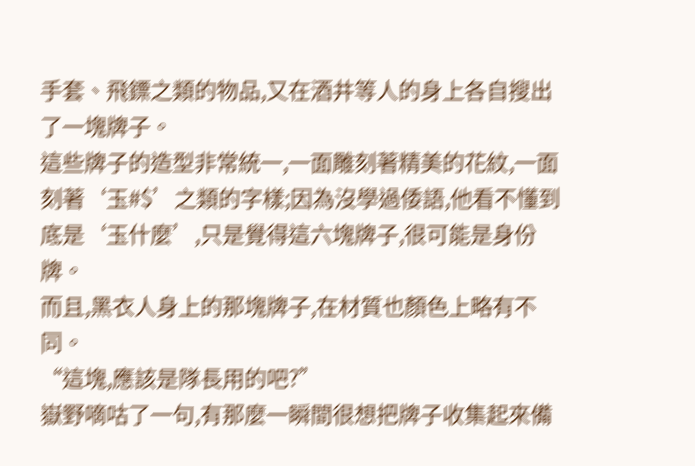手套、飛鏢之類的物品,又在酒井等人的身上各自搜出了一塊牌子。
這些牌子的造型非常統一,一面雕刻著精美的花紋,一面刻著‘玉#$’之類的字樣;因為沒學過倭語,他看不懂到底是‘玉什麼’,只是覺得這六塊牌子,很可能是身份牌。
而且,黑衣人身上的那塊牌子,在材質也顏色上略有不同。
“這塊,應該是隊長用的吧?”
嶽野嘀咕了一句,有那麼一瞬間很想把牌子收集起來備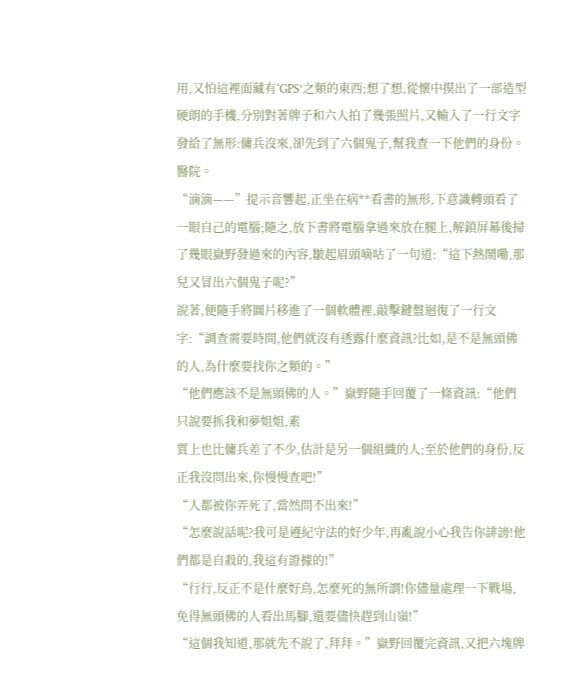用,又怕這裡面藏有‘GPS’之類的東西;想了想,從懷中摸出了一部造型硬朗的手機,分別對著牌子和六人拍了幾張照片,又輸入了一行文字發給了無形:傭兵沒來,卻先到了六個鬼子,幫我查一下他們的身份。
醫院。
“滴滴——”提示音響起,正坐在病**看書的無形,下意識轉頭看了一眼自己的電腦;隨之,放下書將電腦拿過來放在腿上,解鎖屏幕後掃了幾眼嶽野發過來的內容,皺起眉頭嘀咕了一句道:“這下熱鬧嘞,那兒又冒出六個鬼子呢?”
說著,便隨手將圖片移進了一個軟體裡,敲擊鍵盤迴復了一行文字:“調查需要時間,他們就沒有透露什麼資訊?比如,是不是無頭佛的人,為什麼要找你之類的。”
“他們應該不是無頭佛的人。”嶽野隨手回覆了一條資訊:“他們只說要抓我和夢姐姐,素
質上也比傭兵差了不少,估計是另一個組織的人;至於他們的身份,反正我沒問出來,你慢慢查吧!”
“人都被你弄死了,當然問不出來!”
“怎麼說話呢?我可是遵紀守法的好少年,再亂說小心我告你誹謗!他們都是自殺的,我這有證據的!”
“行行,反正不是什麼好鳥,怎麼死的無所謂!你儘量處理一下戰場,免得無頭佛的人看出馬腳,還要儘快趕到山嶺!”
“這個我知道,那就先不說了,拜拜。”嶽野回覆完資訊,又把六塊牌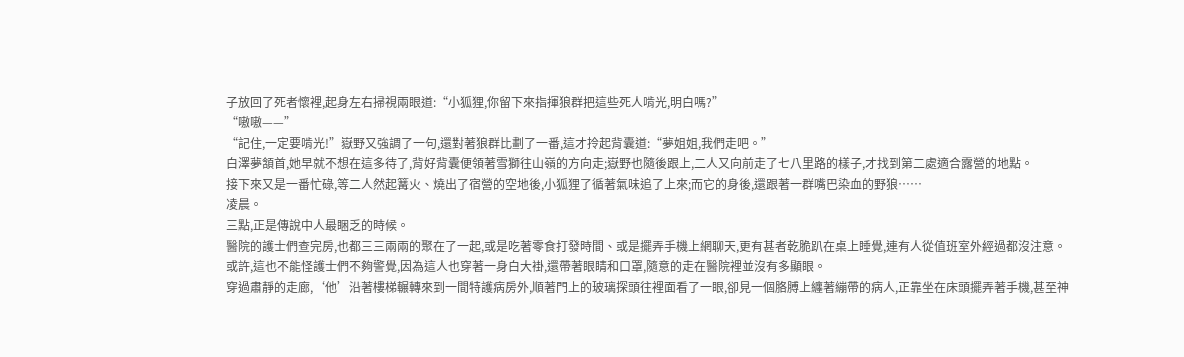子放回了死者懷裡,起身左右掃視兩眼道:“小狐狸,你留下來指揮狼群把這些死人啃光,明白嗎?”
“嗷嗷——”
“記住,一定要啃光!”嶽野又強調了一句,還對著狼群比劃了一番,這才拎起背囊道:“夢姐姐,我們走吧。”
白澤夢頷首,她早就不想在這多待了,背好背囊便領著雪獅往山嶺的方向走;嶽野也隨後跟上,二人又向前走了七八里路的樣子,才找到第二處適合露營的地點。
接下來又是一番忙碌,等二人然起篝火、燒出了宿營的空地後,小狐狸了循著氣味追了上來;而它的身後,還跟著一群嘴巴染血的野狼……
凌晨。
三點,正是傳說中人最睏乏的時候。
醫院的護士們查完房,也都三三兩兩的聚在了一起,或是吃著零食打發時間、或是擺弄手機上網聊天,更有甚者乾脆趴在桌上睡覺,連有人從值班室外經過都沒注意。
或許,這也不能怪護士們不夠警覺,因為這人也穿著一身白大褂,還帶著眼睛和口罩,隨意的走在醫院裡並沒有多顯眼。
穿過肅靜的走廊,‘他’沿著樓梯輾轉來到一間特護病房外,順著門上的玻璃探頭往裡面看了一眼,卻見一個胳膊上纏著繃帶的病人,正靠坐在床頭擺弄著手機,甚至神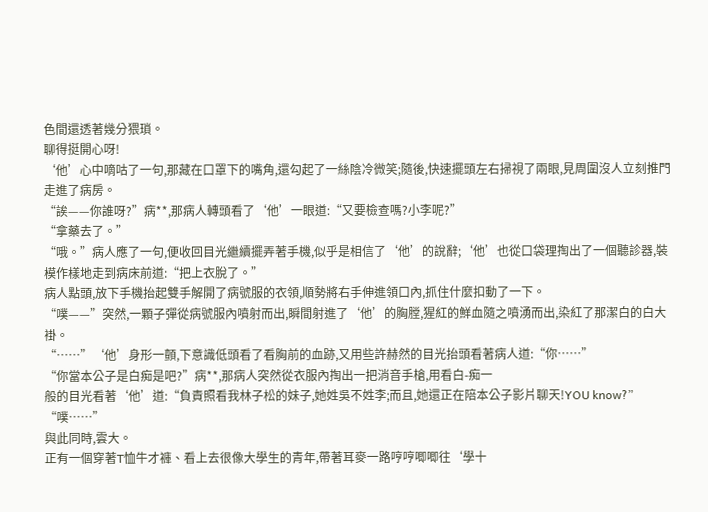色間還透著幾分猥瑣。
聊得挺開心呀!
‘他’心中嘀咕了一句,那藏在口罩下的嘴角,還勾起了一絲陰冷微笑;隨後,快速擺頭左右掃視了兩眼,見周圍沒人立刻推門走進了病房。
“誒——你誰呀?”病**,那病人轉頭看了‘他’一眼道:“又要檢查嗎?小李呢?”
“拿藥去了。”
“哦。”病人應了一句,便收回目光繼續擺弄著手機,似乎是相信了‘他’的說辭;‘他’也從口袋理掏出了一個聽診器,裝模作樣地走到病床前道:“把上衣脫了。”
病人點頭,放下手機抬起雙手解開了病號服的衣領,順勢將右手伸進領口內,抓住什麼扣動了一下。
“噗——”突然,一顆子彈從病號服內噴射而出,瞬間射進了‘他’的胸膛,猩紅的鮮血隨之噴湧而出,染紅了那潔白的白大褂。
“……”‘他’身形一顫,下意識低頭看了看胸前的血跡,又用些許赫然的目光抬頭看著病人道:“你……”
“你當本公子是白痴是吧?”病**,那病人突然從衣服內掏出一把消音手槍,用看白-痴一
般的目光看著‘他’道:“負責照看我林子松的妹子,她姓吳不姓李;而且,她還正在陪本公子影片聊天!YOU know?”
“噗……”
與此同時,雲大。
正有一個穿著T恤牛才褲、看上去很像大學生的青年,帶著耳麥一路哼哼唧唧往‘學十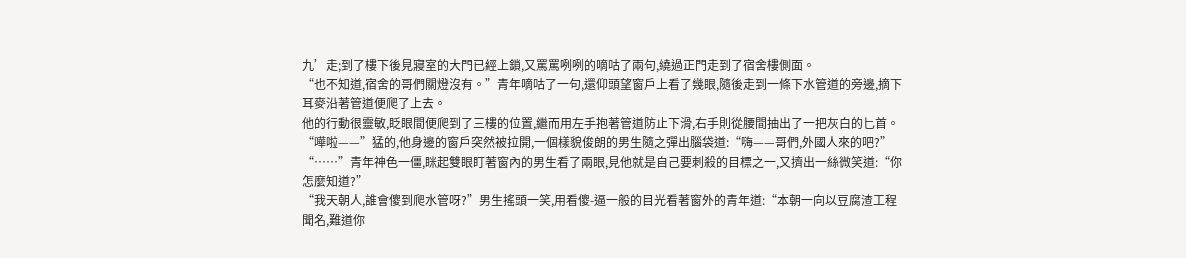九’走;到了樓下後見寢室的大門已經上鎖,又罵罵咧咧的嘀咕了兩句,繞過正門走到了宿舍樓側面。
“也不知道,宿舍的哥們關燈沒有。”青年嘀咕了一句,還仰頭望窗戶上看了幾眼,隨後走到一條下水管道的旁邊,摘下耳麥沿著管道便爬了上去。
他的行動很靈敏,眨眼間便爬到了三樓的位置,繼而用左手抱著管道防止下滑,右手則從腰間抽出了一把灰白的匕首。
“嘩啦——”猛的,他身邊的窗戶突然被拉開,一個樣貌俊朗的男生隨之彈出腦袋道:“嗨——哥們,外國人來的吧?”
“……”青年神色一僵,眯起雙眼盯著窗內的男生看了兩眼,見他就是自己要刺殺的目標之一,又擠出一絲微笑道:“你怎麼知道?”
“我天朝人,誰會傻到爬水管呀?”男生搖頭一笑,用看傻-逼一般的目光看著窗外的青年道:“本朝一向以豆腐渣工程聞名,難道你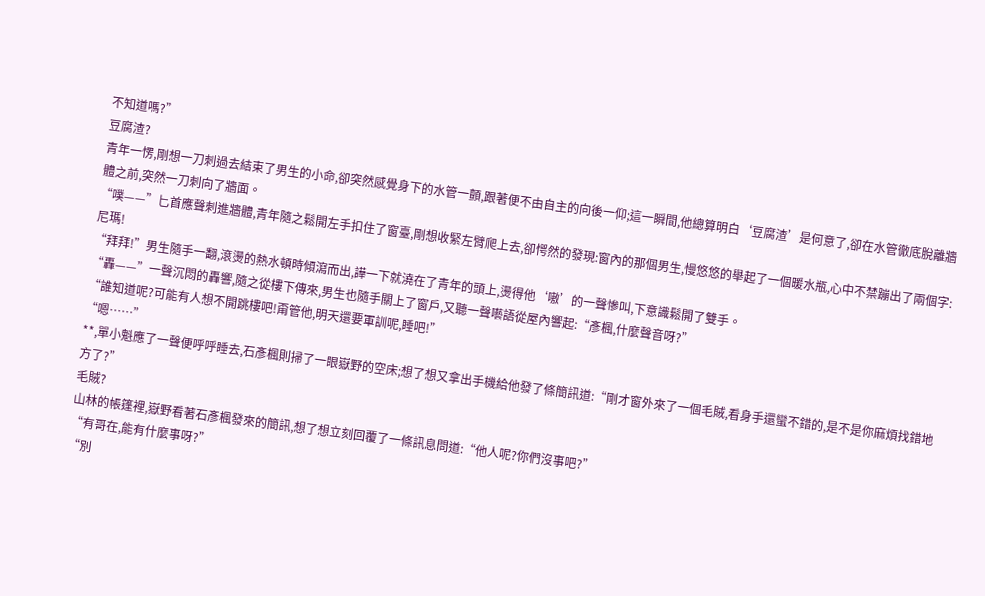不知道嗎?”
豆腐渣?
青年一愣,剛想一刀刺過去結束了男生的小命,卻突然感覺身下的水管一顫,跟著便不由自主的向後一仰;這一瞬間,他總算明白‘豆腐渣’是何意了,卻在水管徹底脫離牆體之前,突然一刀刺向了牆面。
“噗——”匕首應聲刺進牆體,青年隨之鬆開左手扣住了窗臺,剛想收緊左臂爬上去,卻愕然的發現:窗內的那個男生,慢悠悠的舉起了一個暖水瓶,心中不禁蹦出了兩個字:尼瑪!
“拜拜!”男生隨手一翻,滾燙的熱水頓時傾瀉而出,譁一下就澆在了青年的頭上,燙得他‘嗷’的一聲慘叫,下意識鬆開了雙手。
“轟——”一聲沉悶的轟響,隨之從樓下傳來,男生也隨手關上了窗戶,又聽一聲囈語從屋內響起:“彥楓,什麼聲音呀?”
“誰知道呢?可能有人想不開跳樓吧!甭管他,明天還要軍訓呢,睡吧!”
“嗯……”
**,單小魁應了一聲便呼呼睡去,石彥楓則掃了一眼嶽野的空床;想了想又拿出手機給他發了條簡訊道:“剛才窗外來了一個毛賊,看身手還蠻不錯的,是不是你麻煩找錯地方了?”
毛賊?
山林的帳篷裡,嶽野看著石彥楓發來的簡訊,想了想立刻回覆了一條訊息問道:“他人呢?你們沒事吧?”
“有哥在,能有什麼事呀?”
“別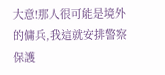大意!那人很可能是境外的傭兵,我這就安排警察保護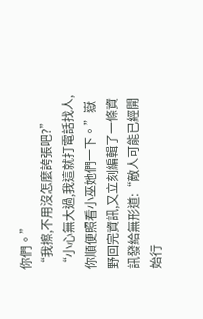你們。”
“我擦,不用沒怎麼誇張吧?”
“小心無大過,我這就打電話找人,你順便照看小巫她們一下。”嶽野回完資訊,又立刻編輯了一條資訊發給無形道:“敵人可能已經開始行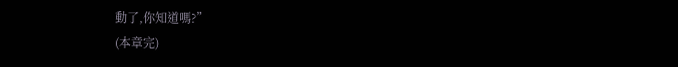動了,你知道嗎?”
(本章完)